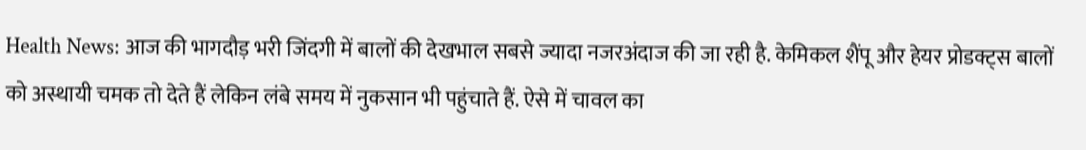Health News: आज की भागदौड़ भरी जिंदगी में बालों की देखभाल सबसे ज्यादा नजरअंदाज की जा रही है. केमिकल शैंपू और हेयर प्रोडक्ट्स बालों को अस्थायी चमक तो देते हैं लेकिन लंबे समय में नुकसान भी पहुंचाते हैं. ऐसे में चावल का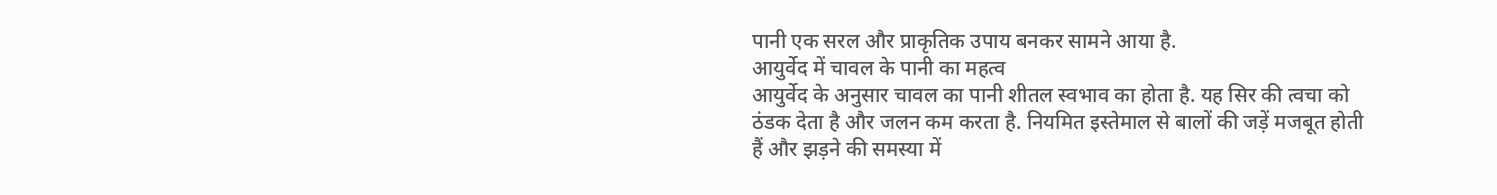पानी एक सरल और प्राकृतिक उपाय बनकर सामने आया है.
आयुर्वेद में चावल के पानी का महत्व
आयुर्वेद के अनुसार चावल का पानी शीतल स्वभाव का होता है. यह सिर की त्वचा को ठंडक देता है और जलन कम करता है. नियमित इस्तेमाल से बालों की जड़ें मजबूत होती हैं और झड़ने की समस्या में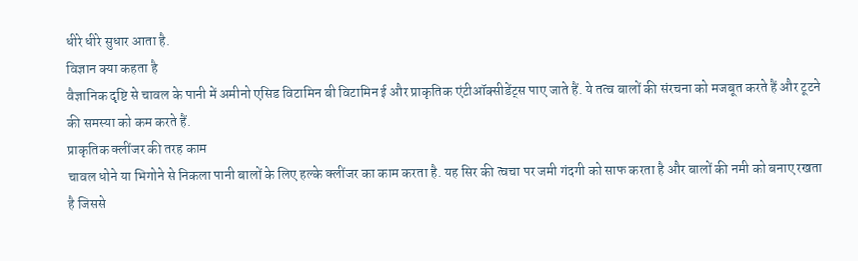धीरे धीरे सुधार आता है.
विज्ञान क्या कहता है
वैज्ञानिक दृष्टि से चावल के पानी में अमीनो एसिड विटामिन बी विटामिन ई और प्राकृतिक एंटीऑक्सीडेंट्स पाए जाते हैं. ये तत्व बालों की संरचना को मजबूत करते हैं और टूटने की समस्या को कम करते हैं.
प्राकृतिक क्लींजर की तरह काम
चावल धोने या भिगोने से निकला पानी बालों के लिए हल्के क्लींजर का काम करता है. यह सिर की त्वचा पर जमी गंदगी को साफ करता है और बालों की नमी को बनाए रखता है जिससे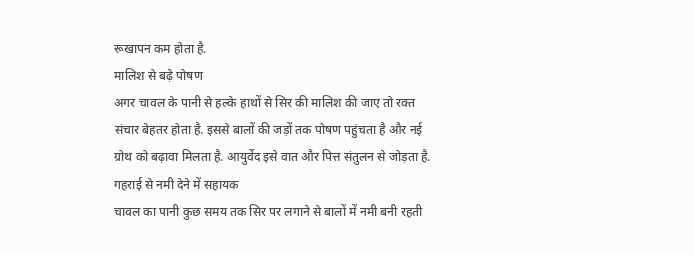रूखापन कम होता है.
मालिश से बढ़े पोषण
अगर चावल के पानी से हल्के हाथों से सिर की मालिश की जाए तो रक्त संचार बेहतर होता है. इससे बालों की जड़ों तक पोषण पहुंचता है और नई ग्रोथ को बढ़ावा मिलता है. आयुर्वेद इसे वात और पित्त संतुलन से जोड़ता है.
गहराई से नमी देने में सहायक
चावल का पानी कुछ समय तक सिर पर लगाने से बालों में नमी बनी रहती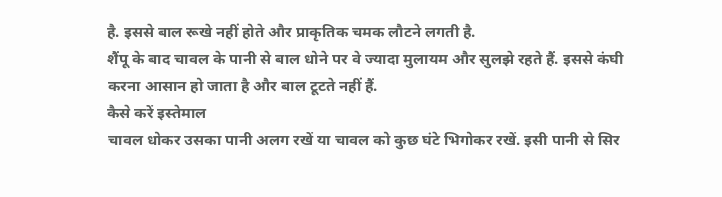है. इससे बाल रूखे नहीं होते और प्राकृतिक चमक लौटने लगती है.
शैंपू के बाद चावल के पानी से बाल धोने पर वे ज्यादा मुलायम और सुलझे रहते हैं. इससे कंघी करना आसान हो जाता है और बाल टूटते नहीं हैं.
कैसे करें इस्तेमाल
चावल धोकर उसका पानी अलग रखें या चावल को कुछ घंटे भिगोकर रखें. इसी पानी से सिर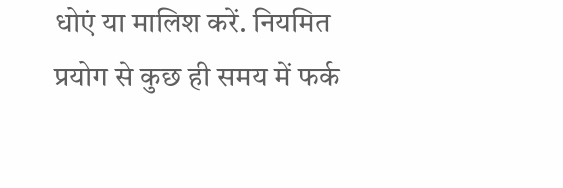धोएं या मालिश करें. नियमित प्रयोग से कुछ ही समय में फर्क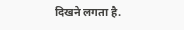दिखने लगता है.